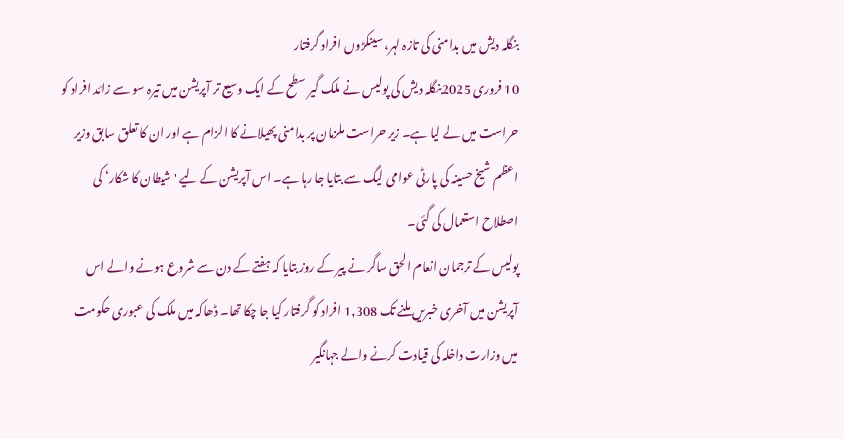بنگلہ ديش ميں بدامنی کی تازہ لہر، سينکڑوں افراد گرفتار
10 فروری 2025بنگلہ ديش کی پوليس نے ملک گير سطح کے ايک وسيع تر آپريشن ميں تيرہ سو سے زائد افراد کو حراست ميں لے ليا ہے۔ زير حراست ملزمان پر بدامنی پھيلانے کا الزام ہے اور ان کا تعلق سابق وزير اعظم شيخ حسينہ کی پارٹی عوامی لیگ سے بتايا جا رہا ہے۔ اس آپريشن کے ليے 'شيطان کا شکار‘ کی اصطلاح استعمال کی گئی۔
پوليس کے ترجمان انعام الحق ساگر نے پير کے روز بتايا کہ ہفتے کے دن سے شروع ہونے والے اس آپريشن ميں آخری خبریں ملنے تک 1,308 افراد کو گرفتار کيا جا چکا تھا۔ ڈھاکہ میں ملک کی عبوری حکومت ميں وزارت داخلہ کی قيادت کرنے والے جہانگير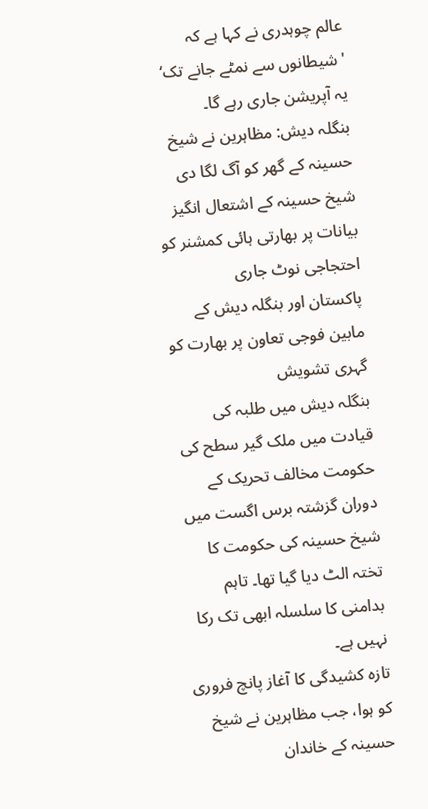عالم چوہدری نے کہا ہے کہ 'شيطانوں سے نمٹے جانے تک‘ يہ آپريشن جاری رہے گا۔
بنگلہ دیش: مظاہرین نے شیخ حسینہ کے گھر کو آگ لگا دی
شیخ حسینہ کے اشتعال انگیز بیانات پر بھارتی ہائی کمشنر کو احتجاجی نوٹ جاری
پاکستان اور بنگلہ دیش کے مابین فوجی تعاون پر بھارت کو گہری تشویش
بنگلہ ديش ميں طلبہ کی قيادت ميں ملک گير سطح کی حکومت مخالف تحريک کے دوران گزشتہ برس اگست ميں شيخ حسينہ کی حکومت کا تختہ الٹ دیا گيا تھا۔ تاہم بدامنی کا سلسلہ ابھی تک رکا نہيں ہے۔
تازہ کشيدگی کا آغاز پانچ فروری کو ہوا، جب مظاہرين نے شیخ حسينہ کے خاندان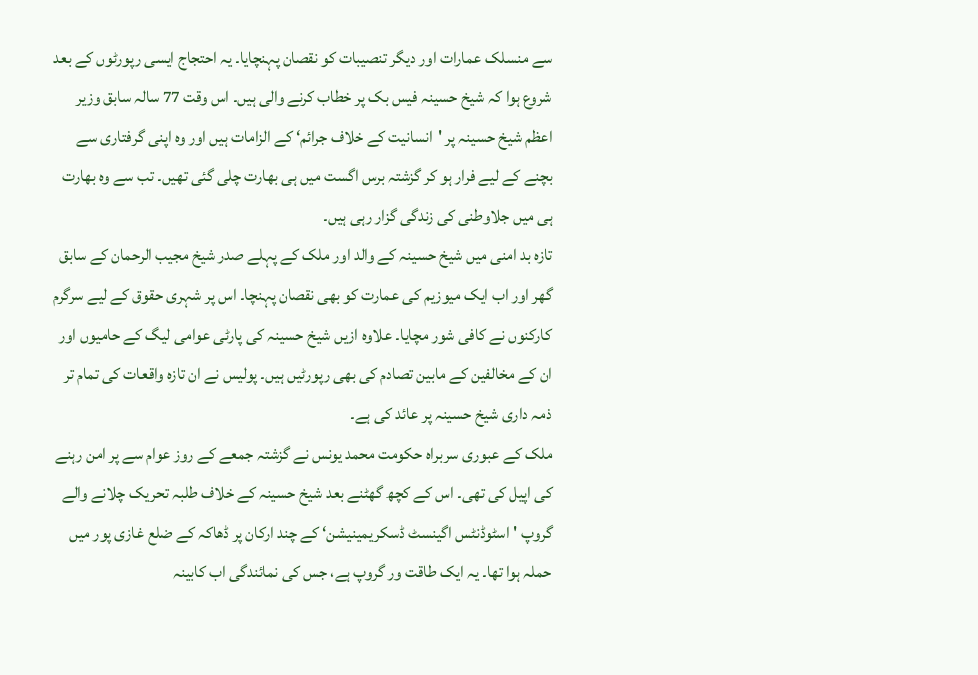سے منسلک عمارات اور ديگر تنصيبات کو نقصان پہنچايا۔ يہ احتجاج ايسی رپورٹوں کے بعد شروع ہوا کہ شیخ حسينہ فيس بک پر خطاب کرنے والی ہيں۔ اس وقت 77 سالہ سابق وزير اعظم شیخ حسينہ پر 'انسانيت کے خلاف جرائم‘ کے الزامات ہيں اور وہ اپنی گرفتاری سے بچنے کے لیے فرار ہو کر گزشتہ برس اگست میں ہی بھارت چلی گئی تھيں۔ تب سے وہ بھارت ہی میں جلاوطنی کی زندگی گزار رہی ہيں۔
تازہ بد امنی ميں شيخ حسينہ کے والد اور ملک کے پہلے صدر شيخ مجيب الرحمان کے سابق گھر اور اب ايک ميوزيم کی عمارت کو بھی نقصان پہنچا۔ اس پر شہری حقوق کے ليے سرگرم کارکنوں نے کافی شور مچايا۔ علاوہ ازيں شیخ حسینہ کی پارٹی عوامی ليگ کے حاميوں اور ان کے مخالفين کے مابين تصادم کی بھی رپورٹيں ہيں۔ پوليس نے ان تازہ واقعات کی تمام تر ذمہ داری شيخ حسينہ پر عائد کی ہے۔
ملک کے عبوری سربراہ حکومت محمد يونس نے گزشتہ جمعے کے روز عوام سے پر امن رہنے کی اپيل کی تھی۔ اس کے کچھ گھٹنے بعد شيخ حسينہ کے خلاف طلبہ تحريک چلانے والے گروپ 'اسٹوڈنٹس اگينسٹ ڈسکريمينيشن‘ کے چند ارکان پر ڈھاکہ کے ضلع غازی پور ميں حملہ ہوا تھا۔ يہ ايک طاقت ور گروپ ہے، جس کی نمائندگی اب کابينہ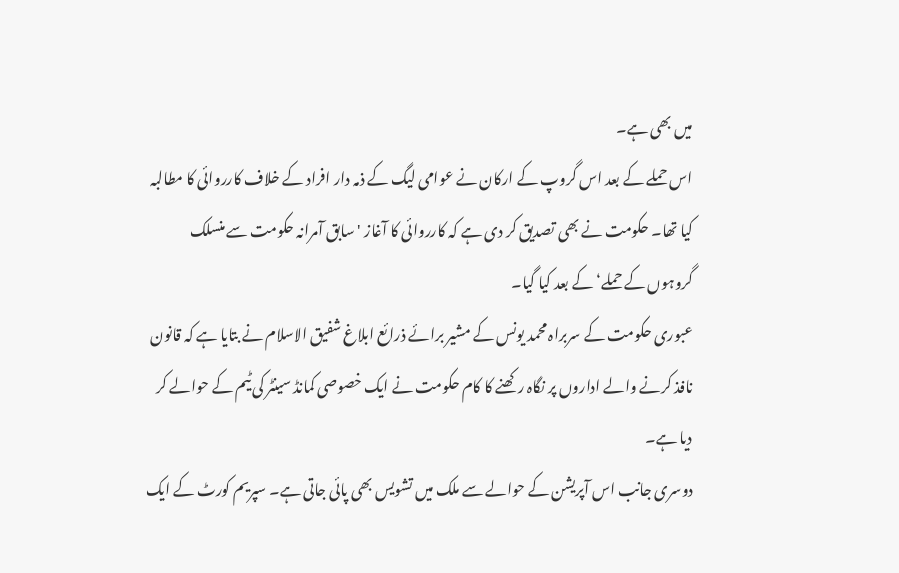ميں بھی ہے۔
اس حملے کے بعد اس گروپ کے ارکان نے عوامی ليگ کے ذمہ دار افراد کے خلاف کارروائی کا مطالبہ کيا تھا۔ حکومت نے بھی تصديق کر دی ہے کہ کارروائی کا آغاز 'سابق آمرانہ حکومت سے منسلک گروہوں کے حملے‘ کے بعد کيا گيا۔
عبوری حکومت کے سربراہ محمد يونس کے مشير برائے ذرائع ابلاغ شفيق الاسلام نے بتايا ہے کہ قانون نافذ کرنے والے اداروں پر نگاہ رکھنے کا کام حکومت نے ايک خصوصی کمانڈ سينٹر کی ٹيم کے حوالے کر ديا ہے۔
دوسری جانب اس آپريشن کے حوالے سے ملک میں تشويس بھی پائی جاتی ہے۔ سپريم کورٹ کے ايک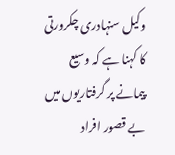وکيل سنہادری چکرورتی کا کہنا ہے کہ وسيع پيمانے پر گرفتاريوں ميں بے قصور افراد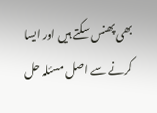بھی پھنس سکتے ہيں اور ايسا کرنے سے اصل مسئلہ حل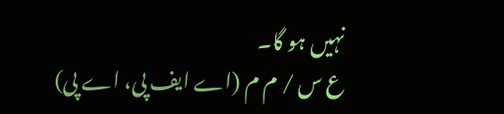نہيں ہو گا۔
ع س / م م (اے ایف پی، اے پی)